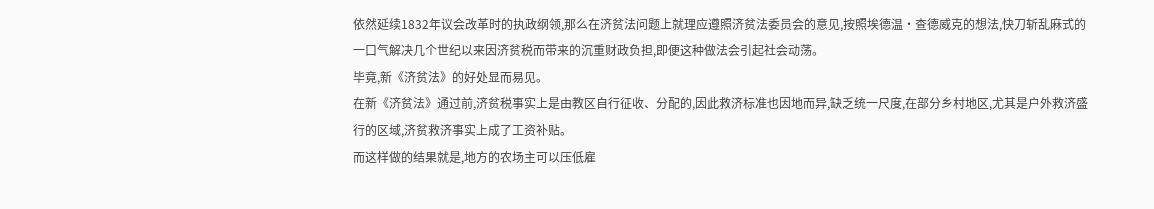依然延续1832年议会改革时的执政纲领,那么在济贫法问题上就理应遵照济贫法委员会的意见,按照埃德温·查德威克的想法,快刀斩乱麻式的一口气解决几个世纪以来因济贫税而带来的沉重财政负担,即便这种做法会引起社会动荡。
毕竟,新《济贫法》的好处显而易见。
在新《济贫法》通过前,济贫税事实上是由教区自行征收、分配的,因此救济标准也因地而异,缺乏统一尺度,在部分乡村地区,尤其是户外救济盛行的区域,济贫救济事实上成了工资补贴。
而这样做的结果就是,地方的农场主可以压低雇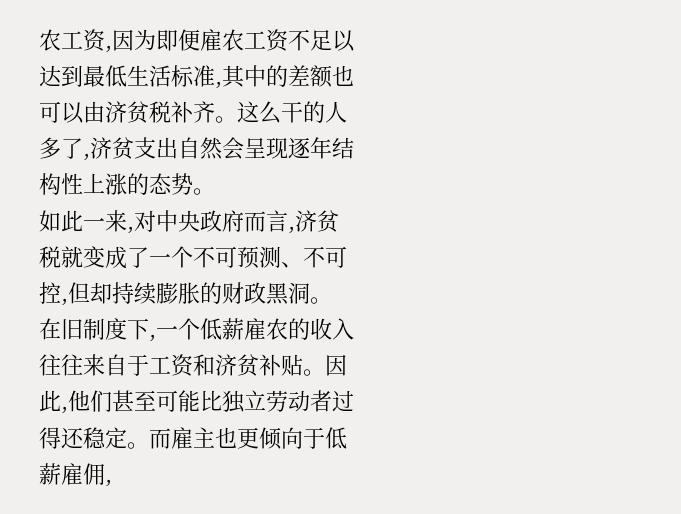农工资,因为即便雇农工资不足以达到最低生活标准,其中的差额也可以由济贫税补齐。这么干的人多了,济贫支出自然会呈现逐年结构性上涨的态势。
如此一来,对中央政府而言,济贫税就变成了一个不可预测、不可控,但却持续膨胀的财政黑洞。
在旧制度下,一个低薪雇农的收入往往来自于工资和济贫补贴。因此,他们甚至可能比独立劳动者过得还稳定。而雇主也更倾向于低薪雇佣,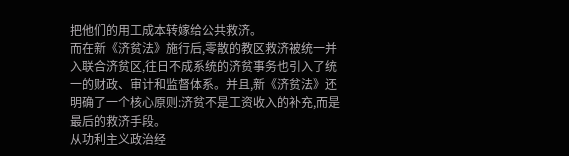把他们的用工成本转嫁给公共救济。
而在新《济贫法》施行后,零散的教区救济被统一并入联合济贫区,往日不成系统的济贫事务也引入了统一的财政、审计和监督体系。并且,新《济贫法》还明确了一个核心原则:济贫不是工资收入的补充,而是最后的救济手段。
从功利主义政治经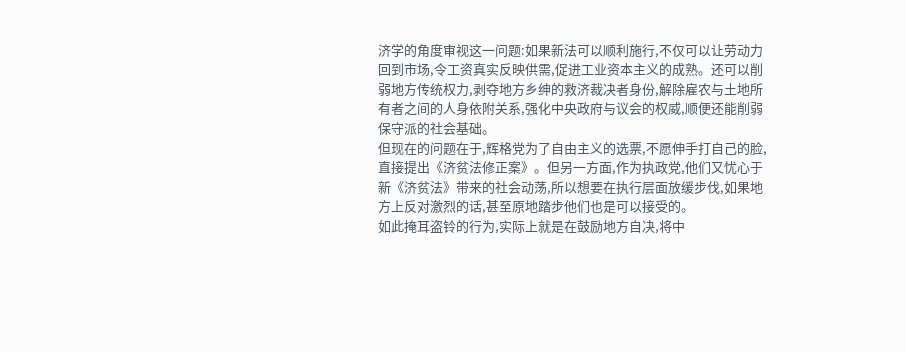济学的角度审视这一问题:如果新法可以顺利施行,不仅可以让劳动力回到市场,令工资真实反映供需,促进工业资本主义的成熟。还可以削弱地方传统权力,剥夺地方乡绅的救济裁决者身份,解除雇农与土地所有者之间的人身依附关系,强化中央政府与议会的权威,顺便还能削弱保守派的社会基础。
但现在的问题在于,辉格党为了自由主义的选票,不愿伸手打自己的脸,直接提出《济贫法修正案》。但另一方面,作为执政党,他们又忧心于新《济贫法》带来的社会动荡,所以想要在执行层面放缓步伐,如果地方上反对激烈的话,甚至原地踏步他们也是可以接受的。
如此掩耳盗铃的行为,实际上就是在鼓励地方自决,将中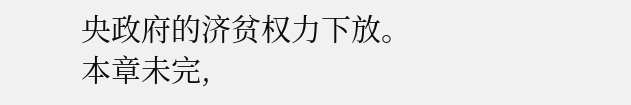央政府的济贫权力下放。
本章未完,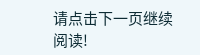请点击下一页继续阅读!